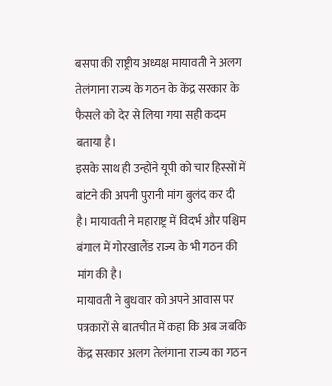बसपा की राष्ट्रीय अध्यक्ष मायावती ने अलग तेलंगाना राज्य के गठन के केंद्र सरकार के फैसले को देर से लिया गया सही कदम बताया है।
इसके साथ ही उन्होंने यूपी को चार हिस्सों में बांटने की अपनी पुरानी मांग बुलंद कर दी है। मायावती ने महाराष्ट्र में विदर्भ और पश्चिम बंगाल में गोरखालैंड राज्य के भी गठन की मांग की है।
मायावती ने बुधवार को अपने आवास पर पत्रकारों से बातचीत में कहा कि अब जबकि केंद्र सरकार अलग तेलंगाना राज्य का गठन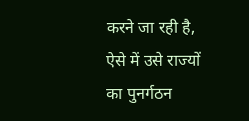करने जा रही है, ऐसे में उसे राज्यों का पुनर्गठन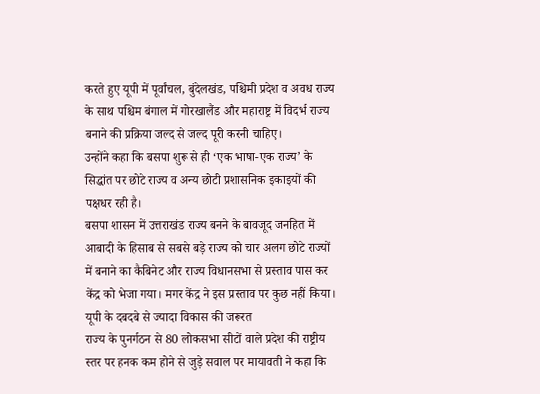करते हुए यूपी में पूर्वांचल, बुंदेलखंड, पश्चिमी प्रदेश व अवध राज्य के साथ पश्चिम बंगाल में गोरखालैंड और महाराष्ट्र में विदर्भ राज्य बनाने की प्रक्रिया जल्द से जल्द पूरी करनी चाहिए।
उन्होंने कहा कि बसपा शुरू से ही ‘एक भाषा-एक राज्य’ के सिद्धांत पर छोटे राज्य व अन्य छोटी प्रशासनिक इकाइयों की पक्षधर रही है।
बसपा शासन में उत्तराखंड राज्य बनने के बावजूद जनहित में आबादी के हिसाब से सबसे बड़े राज्य को चार अलग छोटे राज्यों में बनाने का कैबिनेट और राज्य विधानसभा से प्रस्ताव पास कर केंद्र को भेजा गया। मगर केंद्र ने इस प्रस्ताव पर कुछ नहीं किया।
यूपी के दबदबे से ज्यादा विकास की जरूरत
राज्य के पुनर्गठन से 80 लोकसभा सीटों वाले प्रदेश की राष्ट्रीय स्तर पर हनक कम होने से जुड़े सवाल पर मायावती ने कहा कि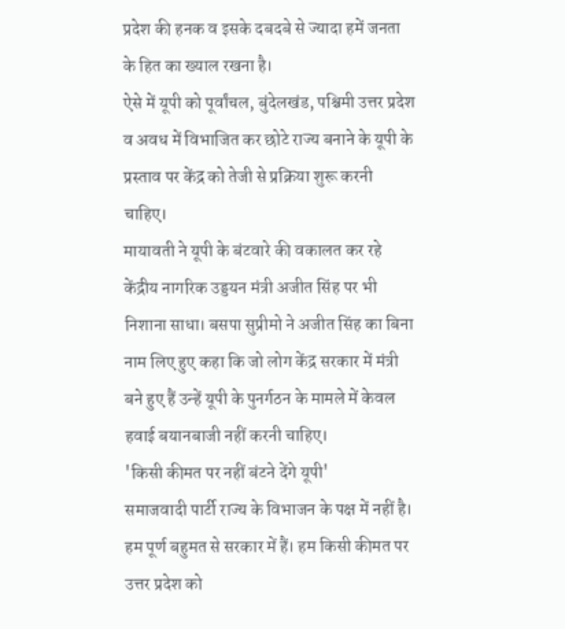प्रदेश की हनक व इसके दबदबे से ज्यादा हमें जनता के हित का ख्याल रखना है।
ऐसे में यूपी को पूर्वांचल, बुंदेलखंड, पश्चिमी उत्तर प्रदेश व अवध में विभाजित कर छोटे राज्य बनाने के यूपी के प्रस्ताव पर केंद्र को तेजी से प्रक्रिया शुरू करनी चाहिए।
मायावती ने यूपी के बंटवारे की वकालत कर रहे केंद्रीय नागरिक उड्डयन मंत्री अजीत सिंह पर भी निशाना साधा। बसपा सुप्रीमो ने अजीत सिंह का बिना नाम लिए हुए कहा कि जो लोग केंद्र सरकार में मंत्री बने हुए हैं उन्हें यूपी के पुनर्गठन के मामले में केवल हवाई बयानबाजी नहीं करनी चाहिए।
'किसी कीमत पर नहीं बंटने देंगे यूपी'
समाजवादी पार्टी राज्य के विभाजन के पक्ष में नहीं है। हम पूर्ण बहुमत से सरकार में हैं। हम किसी कीमत पर उत्तर प्रदेश को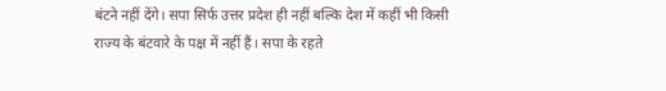बंटने नहीं देंगे। सपा सिर्फ उत्तर प्रदेश ही नहीं बल्कि देश में कहीं भी किसी राज्य के बंटवारे के पक्ष में नहीं हैं। सपा के रहते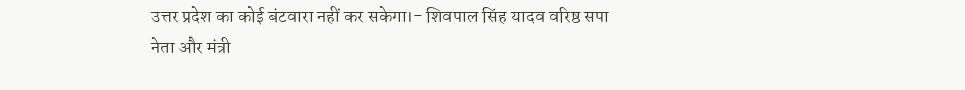उत्तर प्रदेश का कोई बंटवारा नहीं कर सकेगा।- शिवपाल सिंह यादव वरिष्ठ सपा नेता और मंत्री